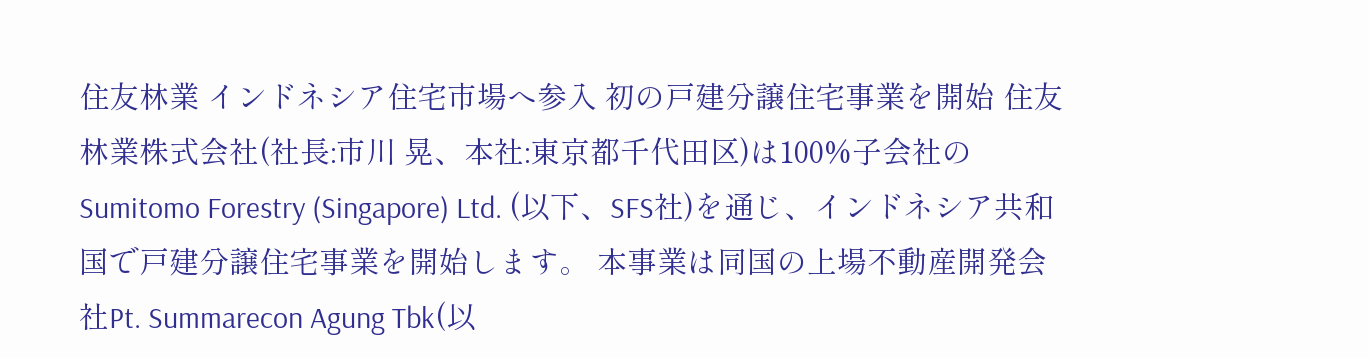住友林業 インドネシア住宅市場へ参入 初の戸建分譲住宅事業を開始 住友林業株式会社(社長:市川 晃、本社:東京都千代田区)は100%子会社のSumitomo Forestry (Singapore) Ltd. (以下、SFS社)を通じ、インドネシア共和国で戸建分譲住宅事業を開始します。 本事業は同国の上場不動産開発会社Pt. Summarecon Agung Tbk(以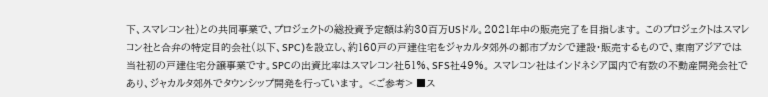下、スマレコン社)との共同事業で、プロジェクトの総投資予定額は約30百万USドル。2021年中の販売完了を目指します。 このプロジェクトはスマレコン社と合弁の特定目的会社(以下、SPC)を設立し、約160戸の戸建住宅をジャカルタ郊外の都市ブカシで建設・販売するもので、東南アジアでは当社初の戸建住宅分譲事業です。SPCの出資比率はスマレコン社51%、SFS社49%。 スマレコン社はインドネシア国内で有数の不動産開発会社であり、ジャカルタ郊外でタウンシップ開発を行っています。 <ご参考> ■ス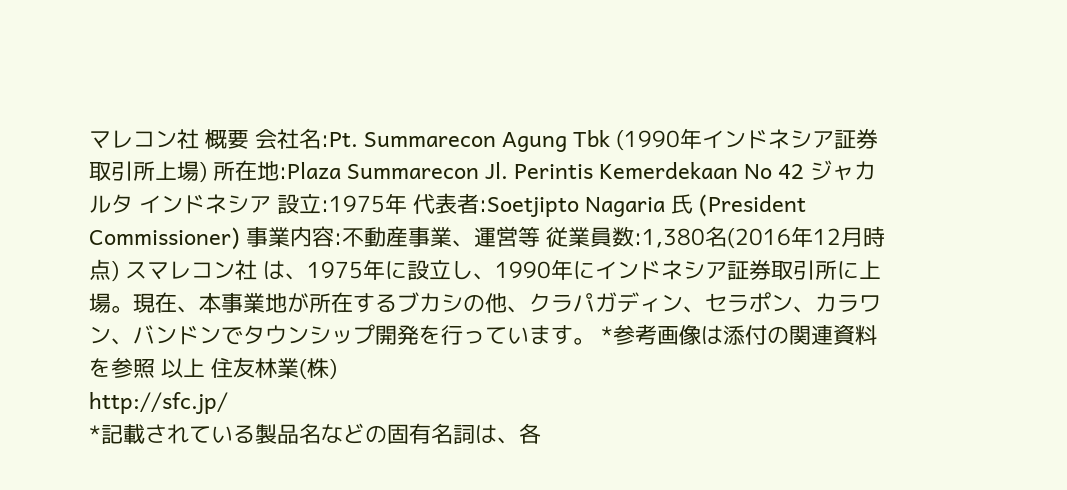マレコン社 概要 会社名:Pt. Summarecon Agung Tbk (1990年インドネシア証券取引所上場) 所在地:Plaza Summarecon Jl. Perintis Kemerdekaan No 42 ジャカルタ インドネシア 設立:1975年 代表者:Soetjipto Nagaria 氏 (President Commissioner) 事業内容:不動産事業、運営等 従業員数:1,380名(2016年12月時点) スマレコン社 は、1975年に設立し、1990年にインドネシア証券取引所に上場。現在、本事業地が所在するブカシの他、クラパガディン、セラポン、カラワン、バンドンでタウンシップ開発を行っています。 *参考画像は添付の関連資料を参照 以上 住友林業(株)
http://sfc.jp/
*記載されている製品名などの固有名詞は、各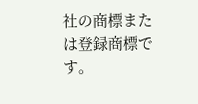社の商標または登録商標です。